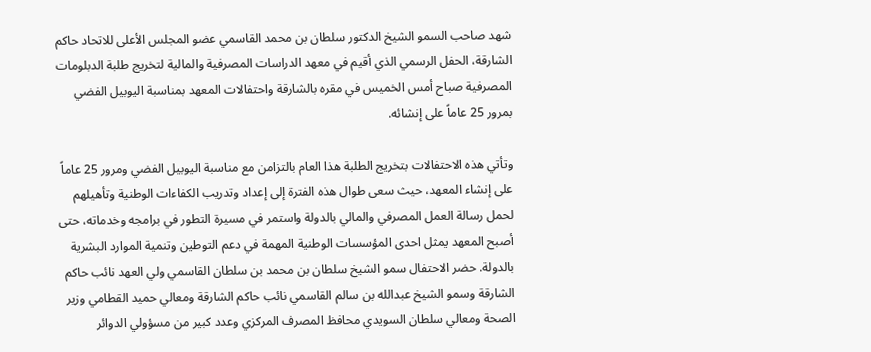شهد صاحب السمو الشيخ الدكتور سلطان بن محمد القاسمي عضو المجلس الأعلى للاتحاد حاكم الشارقة، الحفل الرسمي الذي أقيم في معهد الدراسات المصرفية والمالية لتخريج طلبة الدبلومات المصرفية صباح أمس الخميس في مقره بالشارقة واحتفالات المعهد بمناسبة اليوبيل الفضي بمرور 25 عاماً على إنشائه.

وتأتي هذه الاحتفالات بتخريج الطلبة هذا العام بالتزامن مع مناسبة اليوبيل الفضي ومرور 25 عاماً على إنشاء المعهد، حيث سعى طوال هذه الفترة إلى إعداد وتدريب الكفاءات الوطنية وتأهيلهم لحمل رسالة العمل المصرفي والمالي بالدولة واستمر في مسيرة التطور في برامجه وخدماته، حتى أصبح المعهد يمثل احدى المؤسسات الوطنية المهمة في دعم التوطين وتنمية الموارد البشرية بالدولة. حضر الاحتفال سمو الشيخ سلطان بن محمد بن سلطان القاسمي ولي العهد نائب حاكم الشارقة وسمو الشيخ عبدالله بن سالم القاسمي نائب حاكم الشارقة ومعالي حميد القطامي وزير الصحة ومعالي سلطان السويدي محافظ المصرف المركزي وعدد كبير من مسؤولي الدوائر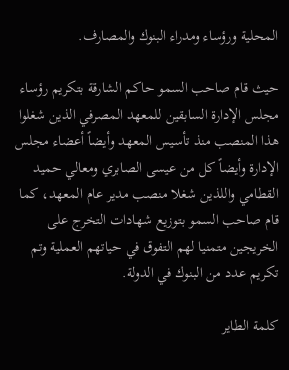المحلية ورؤساء ومدراء البنوك والمصارف.

حيث قام صاحب السمو حاكم الشارقة بتكريم رؤساء مجلس الإدارة السابقين للمعهد المصرفي الذين شغلوا هذا المنصب منذ تأسيس المعهد وأيضاً أعضاء مجلس الإدارة وأيضاً كل من عيسى الصابري ومعالي حميد القطامي واللذين شغلا منصب مدير عام المعهد، كما قام صاحب السمو بتوزيع شهادات التخرج على الخريجين متمنيا لهم التفوق في حياتهم العملية وتم تكريم عدد من البنوك في الدولة.

كلمة الطاير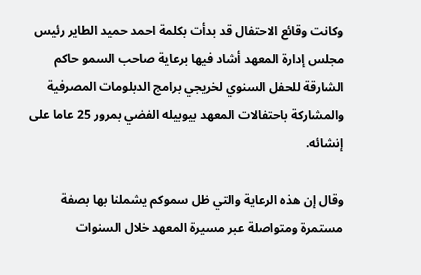وكانت وقائع الاحتفال قد بدأت بكلمة احمد حميد الطاير رئيس مجلس إدارة المعهد أشاد فيها برعاية صاحب السمو حاكم الشارقة للحفل السنوي لخريجي برامج الدبلومات المصرفية والمشاركة باحتفالات المعهد بيوبيله الفضي بمرور 25 عاما على إنشائه.

وقال إن هذه الرعاية والتي ظل سموكم يشملنا بها بصفة مستمرة ومتواصلة عبر مسيرة المعهد خلال السنوات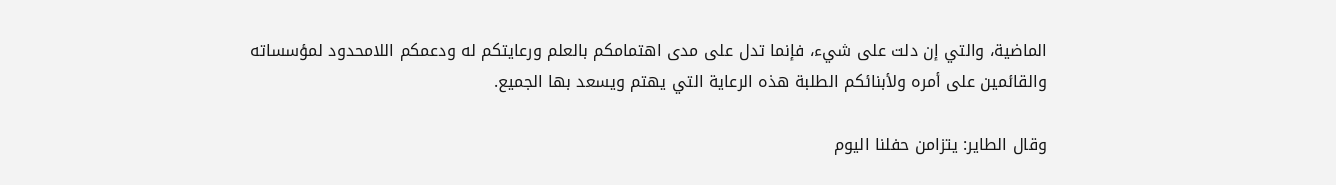الماضية، والتي إن دلت على شيء، فإنما تدل على مدى اهتمامكم بالعلم ورعايتكم له ودعمكم اللامحدود لمؤسساته والقائمين على أمره ولأبنائكم الطلبة هذه الرعاية التي يهتم ويسعد بها الجميع.

وقال الطاير: يتزامن حفلنا اليوم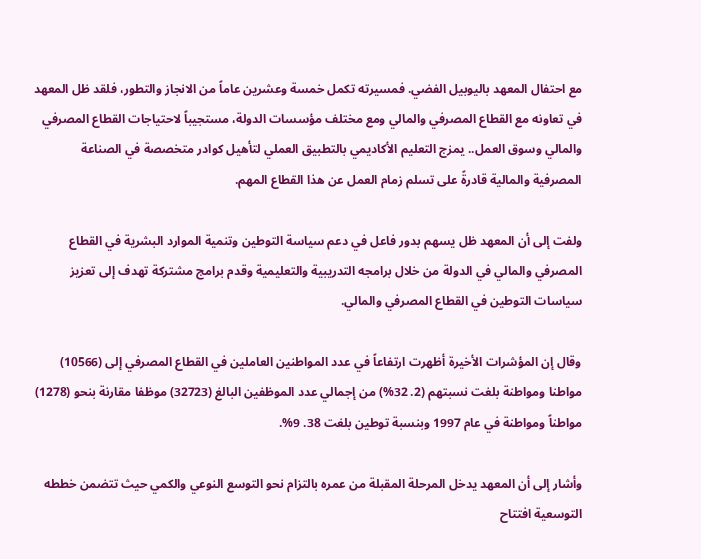مع احتفال المعهد باليوبيل الفضي. فمسيرته تكمل خمسة وعشرين عاماً من الانجاز والتطور، فلقد ظل المعهد في تعاونه مع القطاع المصرفي والمالي ومع مختلف مؤسسات الدولة، مستجيباً لاحتياجات القطاع المصرفي والمالي وسوق العمل.. يمزج التعليم الأكاديمي بالتطبيق العملي لتأهيل كوادر متخصصة في الصناعة المصرفية والمالية قادرةً على تسلم زمام العمل عن هذا القطاع المهم.

ولفت إلى أن المعهد ظل يسهم بدور فاعل في دعم سياسة التوطين وتنمية الموارد البشرية في القطاع المصرفي والمالي في الدولة من خلال برامجه التدريبية والتعليمية وقدم برامج مشتركة تهدف إلى تعزيز سياسات التوطين في القطاع المصرفي والمالي.

وقال إن المؤشرات الأخيرة أظهرت ارتفاعاً في عدد المواطنين العاملين في القطاع المصرفي إلى (10566) مواطنا ومواطنة بلغت نسبتهم (2. 32%) من إجمالي عدد الموظفين البالغ (32723) موظفا مقارنة بنحو (1278) مواطناً ومواطنة في عام 1997 وبنسبة توطين بلغت 38. 9%.

وأشار إلى أن المعهد يدخل المرحلة المقبلة من عمره بالتزام نحو التوسع النوعي والكمي حيث تتضمن خططه التوسعية افتتاح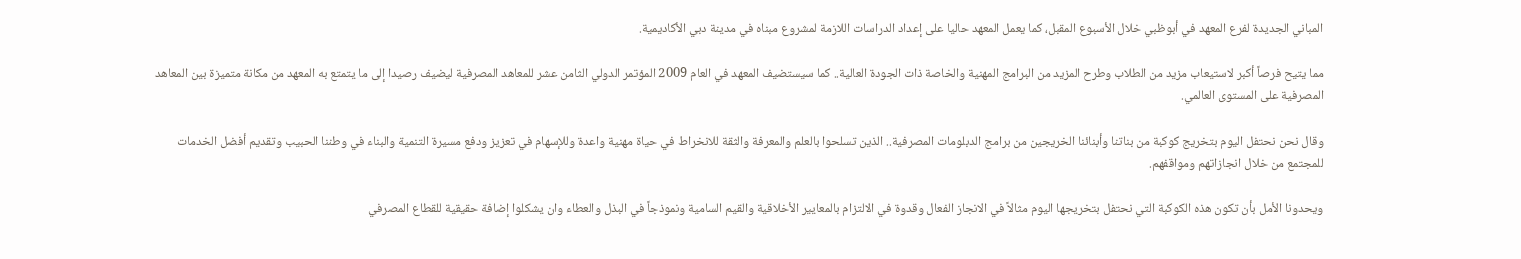المباني الجديدة لفرع المعهد في أبوظبي خلال الأسبوع المقبل، كما يعمل المعهد حاليا على إعداد الدراسات اللازمة لمشروع مبناه في مدينة دبي الأكاديمية.

مما يتيح فرصاً أكبر لاستيعاب مزيد من الطلاب وطرح المزيد من البرامج المهنية والخاصة ذات الجودة العالية.. كما سيستضيف المعهد في العام 2009 المؤتمر الدولي الثامن عشر للمعاهد المصرفية ليضيف رصيدا إلى ما يتمتع به المعهد من مكانة متميزة بين المعاهد المصرفية على المستوى العالمي.

وقال نحن نحتفل اليوم بتخريج كوكبة من بناتنا وأبنائنا الخريجين من برامج الدبلومات المصرفية.. الذين تسلحوا بالعلم والمعرفة والثقة للانخراط في حياة مهنية واعدة وللإسهام في تعزيز ودفع مسيرة التنمية والبناء في وطننا الحبيب وتقديم أفضل الخدمات للمجتمع من خلال انجازاتهم ومواقفهم.

ويحدونا الأمل بأن تكون هذه الكوكبة التي نحتفل بتخريجها اليوم مثالاً في الانجاز الفعال وقدوة في الالتزام بالمعايير الأخلاقية والقيم السامية ونموذجاً في البذل والعطاء وان يشكلوا إضافة حقيقية للقطاع المصرفي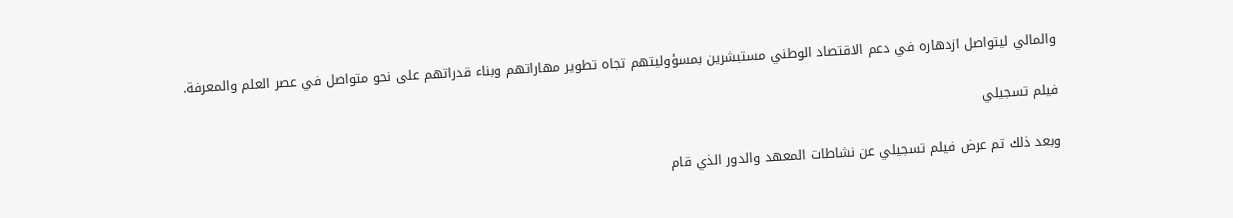والمالي ليتواصل ازدهاره في دعم الاقتصاد الوطني مستبشرين بمسؤوليتهم تجاه تطوير مهاراتهم وبناء قدراتهم على نحو متواصل في عصر العلم والمعرفة.

فيلم تسجيلي

وبعد ذلك تم عرض فيلم تسجيلي عن نشاطات المعهد والدور الذي قام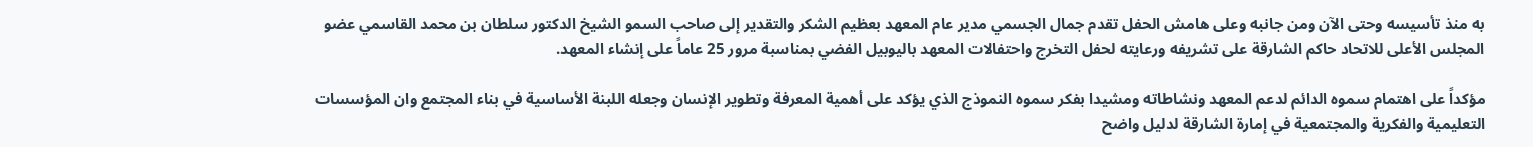به منذ تأسيسه وحتى الآن ومن جانبه وعلى هامش الحفل تقدم جمال الجسمي مدير عام المعهد بعظيم الشكر والتقدير إلى صاحب السمو الشيخ الدكتور سلطان بن محمد القاسمي عضو المجلس الأعلى للاتحاد حاكم الشارقة على تشريفه ورعايته لحفل التخرج واحتفالات المعهد باليوبيل الفضي بمناسبة مرور 25 عاماً على إنشاء المعهد.

مؤكداً على اهتمام سموه الدائم لدعم المعهد ونشاطاته ومشيدا بفكر سموه النموذج الذي يؤكد على أهمية المعرفة وتطوير الإنسان وجعله اللبنة الأساسية في بناء المجتمع وان المؤسسات التعليمية والفكرية والمجتمعية في إمارة الشارقة لدليل واضح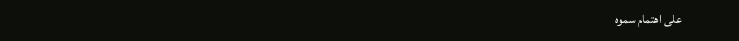على اهتمام سموه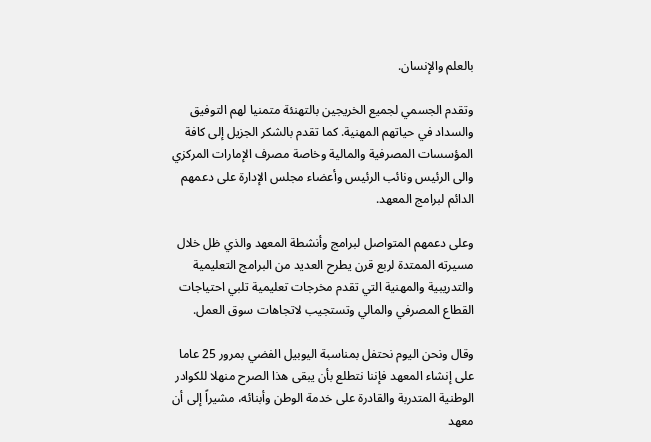بالعلم والإنسان.

وتقدم الجسمي لجميع الخريجين بالتهنئة متمنيا لهم التوفيق والسداد في حياتهم المهنية. كما تقدم بالشكر الجزيل إلى كافة المؤسسات المصرفية والمالية وخاصة مصرف الإمارات المركزي والى الرئيس ونائب الرئيس وأعضاء مجلس الإدارة على دعمهم الدائم لبرامج المعهد.

وعلى دعمهم المتواصل لبرامج وأنشطة المعهد والذي ظل خلال مسيرته الممتدة لربع قرن يطرح العديد من البرامج التعليمية والتدريبية والمهنية التي تقدم مخرجات تعليمية تلبي احتياجات القطاع المصرفي والمالي وتستجيب لاتجاهات سوق العمل.

وقال ونحن اليوم نحتفل بمناسبة اليوبيل الفضي بمرور 25 عاما على إنشاء المعهد فإننا نتطلع بأن يبقى هذا الصرح منهلا للكوادر الوطنية المتدربة والقادرة على خدمة الوطن وأبنائه، مشيراً إلى أن معهد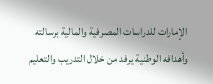الإمارات للدراسات المصرفية والمالية برسالته وأهدافه الوطنية يرفد من خلال التدريب والتعليم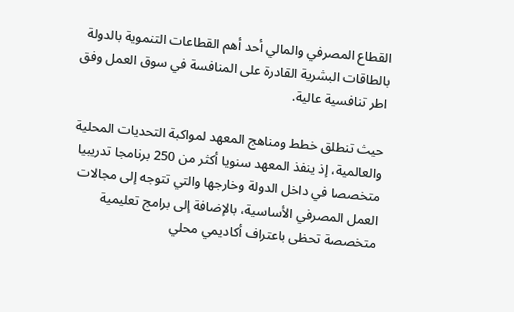القطاع المصرفي والمالي أحد أهم القطاعات التنموية بالدولة بالطاقات البشرية القادرة على المنافسة في سوق العمل وفق اطر تنافسية عالية.

حيث تنطلق خطط ومناهج المعهد لمواكبة التحديات المحلية والعالمية، إذ ينفذ المعهد سنويا أكثر من 250 برنامجا تدريبيا متخصصا في داخل الدولة وخارجها والتي تتوجه إلى مجالات العمل المصرفي الأساسية، بالإضافة إلى برامج تعليمية متخصصة تحظى باعتراف أكاديمي محلي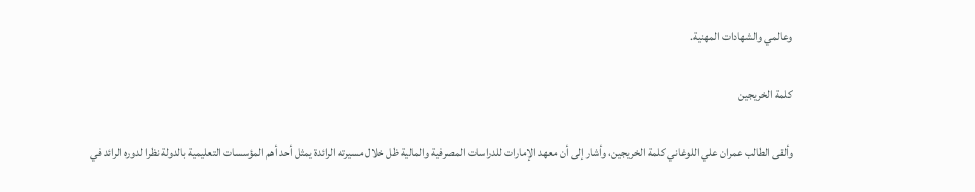وعالمي والشهادات المهنية.

كلمة الخريجين

وألقى الطالب عمران علي اللوغاني كلمة الخريجين، وأشار إلى أن معهد الإمارات للدراسات المصرفية والمالية ظل خلال مسيرته الرائدة يمثل أحد أهم المؤسسات التعليمية بالدولة نظرا لدوره الرائد في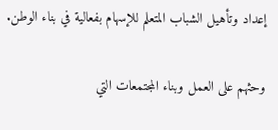إعداد وتأهيل الشباب المتعلم للإسهام بفعالية في بناء الوطن.

وحثهم على العمل وبناء المجتمعات التي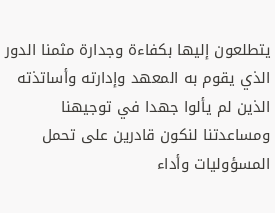يتطلعون إليها بكفاءة وجدارة مثمنا الدور الذي يقوم به المعهد وإدارته وأساتذته الذين لم يألوا جهدا في توجيهنا ومساعدتنا لنكون قادرين على تحمل المسؤوليات وأداء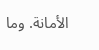الأمانة. وما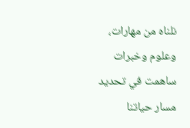نلناه من مهارات، وعلوم وخبرات ساهمت في تحديد مسار حياتنا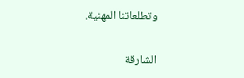وتطلعاتنا المهنية.

الشارقة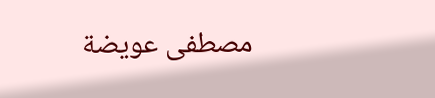مصطفى عويضة